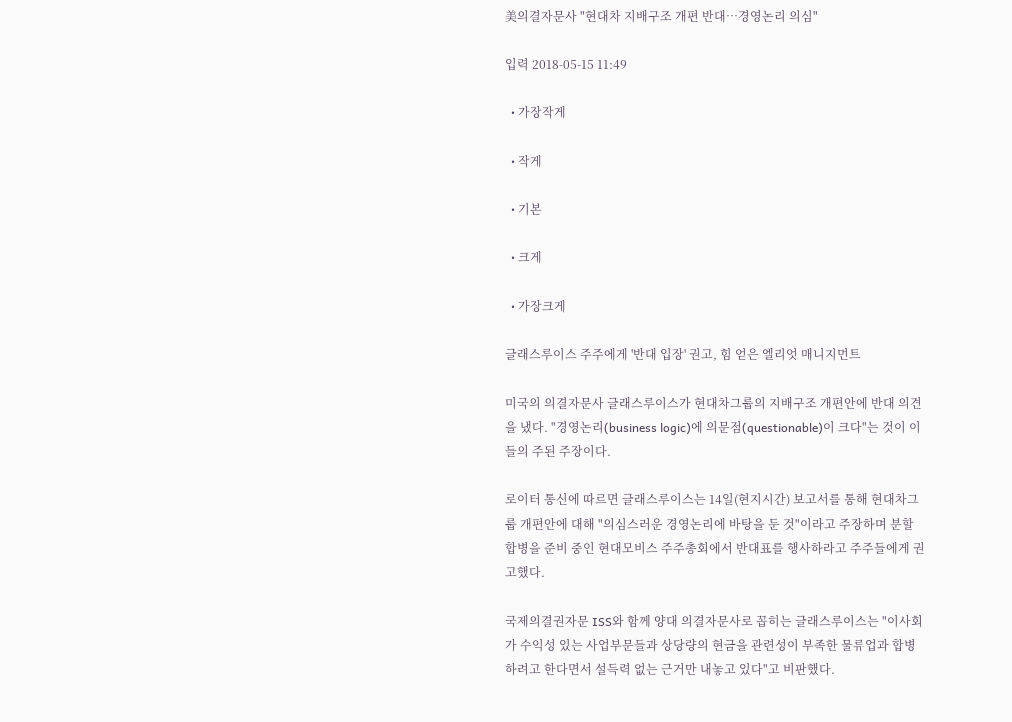美의결자문사 "현대차 지배구조 개편 반대…경영논리 의심"

입력 2018-05-15 11:49

  • 가장작게

  • 작게

  • 기본

  • 크게

  • 가장크게

글래스루이스 주주에게 '반대 입장' 권고, 힘 얻은 엘리엇 매니지먼트

미국의 의결자문사 글래스루이스가 현대차그룹의 지배구조 개편안에 반대 의견을 냈다. "경영논리(business logic)에 의문점(questionable)이 크다"는 것이 이들의 주된 주장이다.

로이터 통신에 따르면 글래스루이스는 14일(현지시간) 보고서를 통해 현대차그룹 개편안에 대해 "의심스러운 경영논리에 바탕을 둔 것"이라고 주장하며 분할합병을 준비 중인 현대모비스 주주총회에서 반대표를 행사하라고 주주들에게 권고했다.

국제의결권자문 ISS와 함께 양대 의결자문사로 꼽히는 글래스루이스는 "이사회가 수익성 있는 사업부문들과 상당량의 현금을 관련성이 부족한 물류업과 합병하려고 한다면서 설득력 없는 근거만 내놓고 있다"고 비판했다.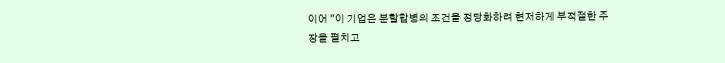이어 "이 기업은 분할합병의 조건을 정당화하려 현저하게 부적절한 주장을 펼치고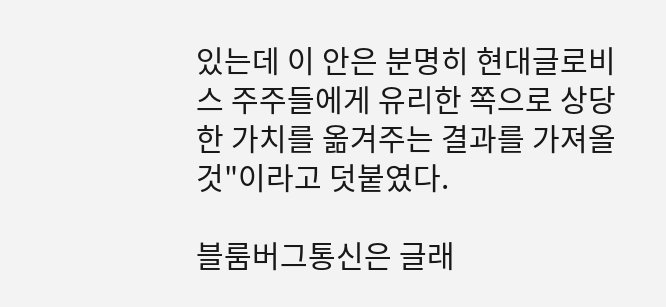있는데 이 안은 분명히 현대글로비스 주주들에게 유리한 쪽으로 상당한 가치를 옮겨주는 결과를 가져올 것"이라고 덧붙였다.

블룸버그통신은 글래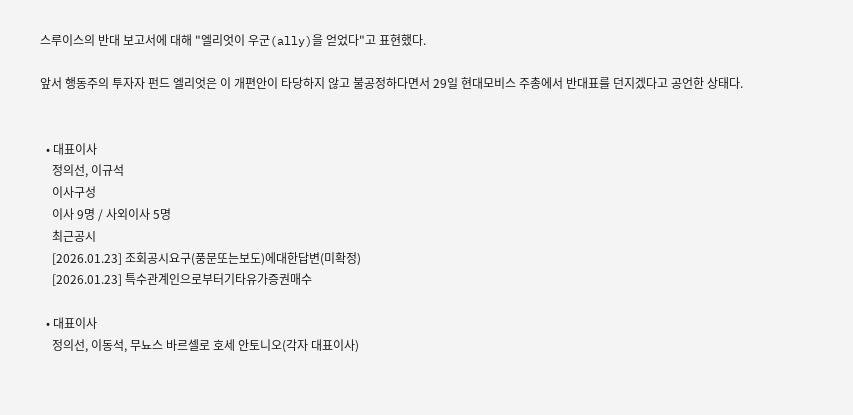스루이스의 반대 보고서에 대해 "엘리엇이 우군(ally)을 얻었다"고 표현했다.

앞서 행동주의 투자자 펀드 엘리엇은 이 개편안이 타당하지 않고 불공정하다면서 29일 현대모비스 주총에서 반대표를 던지겠다고 공언한 상태다.


  • 대표이사
    정의선, 이규석
    이사구성
    이사 9명 / 사외이사 5명
    최근공시
    [2026.01.23] 조회공시요구(풍문또는보도)에대한답변(미확정)
    [2026.01.23] 특수관계인으로부터기타유가증권매수

  • 대표이사
    정의선, 이동석, 무뇨스 바르셀로 호세 안토니오(각자 대표이사)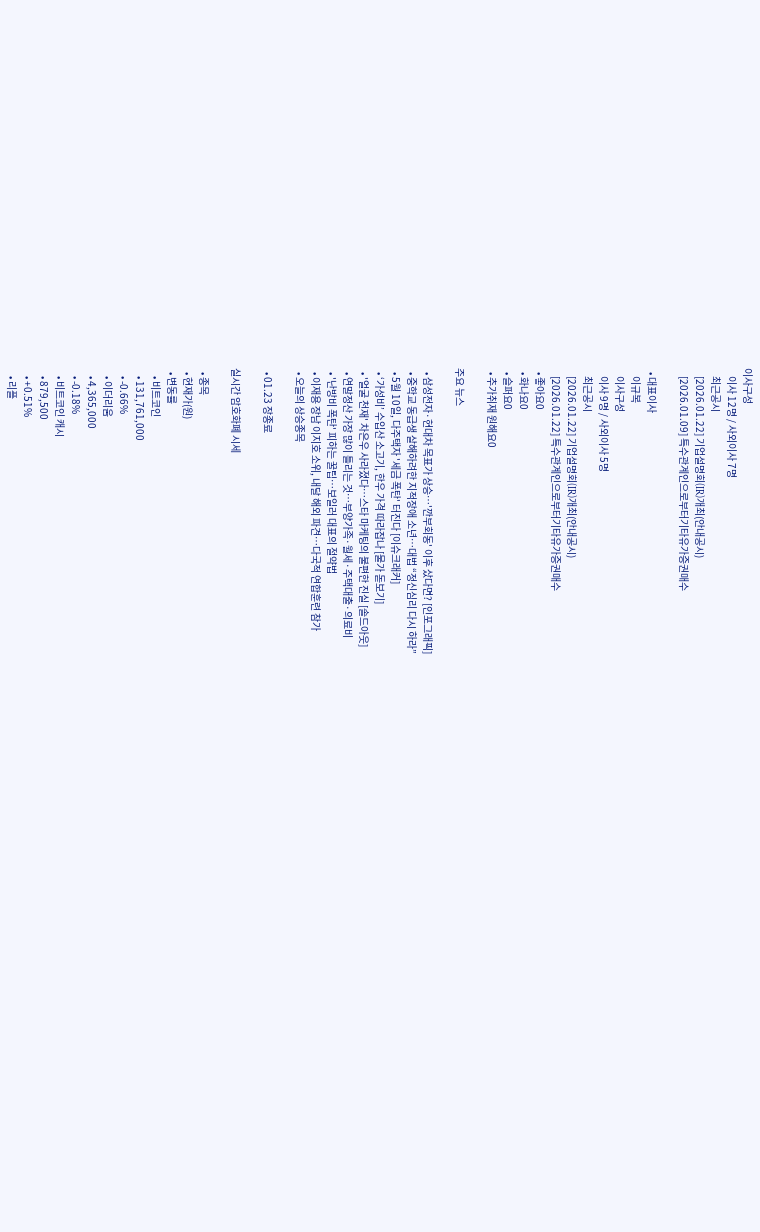이사구성
    이사 12명 / 사외이사 7명
    최근공시
    [2026.01.22] 기업설명회(IR)개최(안내공시)
    [2026.01.09] 특수관계인으로부터기타유가증권매수

  • 대표이사
    이규복
    이사구성
    이사 9명 / 사외이사 5명
    최근공시
    [2026.01.22] 기업설명회(IR)개최(안내공시)
    [2026.01.22] 특수관계인으로부터기타유가증권매수
  • 좋아요0
  • 화나요0
  • 슬퍼요0
  • 추가취재 원해요0

주요 뉴스

  • 삼성전자·현대차 목표가 상승…'깐부회동' 이후 샀다면? [인포그래픽]
  • 중학교 동급생 살해하려한 지적장애 소년…대법 “정신심리 다시 하라”
  • 5월 10일, 다주택자 '세금 폭탄' 터진다 [이슈크래커]
  • ‘가성비’ 수입산 소고기, 한우 가격 따라잡나 [물가 돋보기]
  • '얼굴 천재' 차은우 사라졌다⋯스타 마케팅의 불편한 진실 [솔드아웃]
  • 연말정산 가장 많이 틀리는 것⋯부양가족·월세·주택대출·의료비
  • '난방비 폭탄' 피하는 꿀팁…보일러 대표의 절약법
  • 이재용 장남 이지호 소위, 내달 해외 파견…다국적 연합훈련 참가
  • 오늘의 상승종목

  • 01.23 장종료

실시간 암호화폐 시세

  • 종목
  • 현재가(원)
  • 변동률
    • 비트코인
    • 131,761,000
    • -0.66%
    • 이더리움
    • 4,365,000
    • -0.18%
    • 비트코인 캐시
    • 879,500
    • +0.51%
    • 리플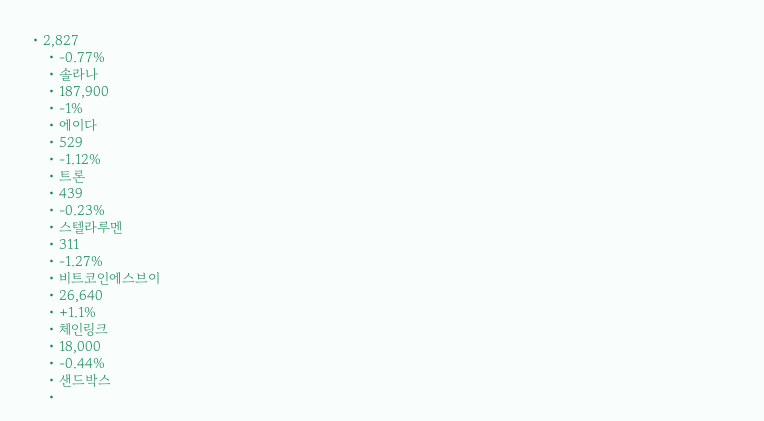• 2,827
    • -0.77%
    • 솔라나
    • 187,900
    • -1%
    • 에이다
    • 529
    • -1.12%
    • 트론
    • 439
    • -0.23%
    • 스텔라루멘
    • 311
    • -1.27%
    • 비트코인에스브이
    • 26,640
    • +1.1%
    • 체인링크
    • 18,000
    • -0.44%
    • 샌드박스
    •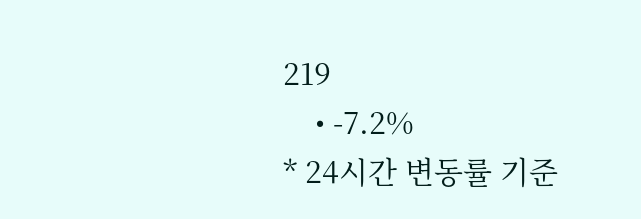219
    • -7.2%
* 24시간 변동률 기준